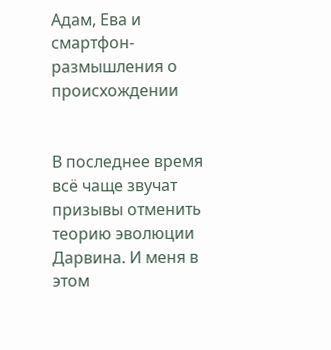Адам, Ева и смартфон- размышления о происхождении


В последнее время всё чаще звучат призывы отменить теорию эволюции Дарвина. И меня в этом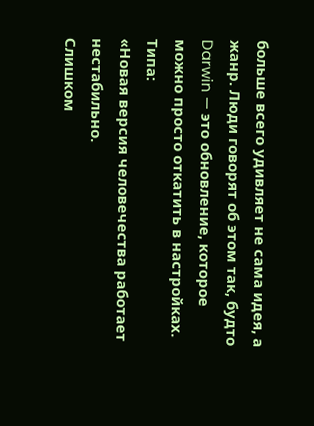больше всего удивляет не сама идея, а жанр. Люди говорят об этом так, будто Darwin — это обновление, которое можно просто откатить в настройках.
Типа:
«Новая версия человечества работает нестабильно.
Слишком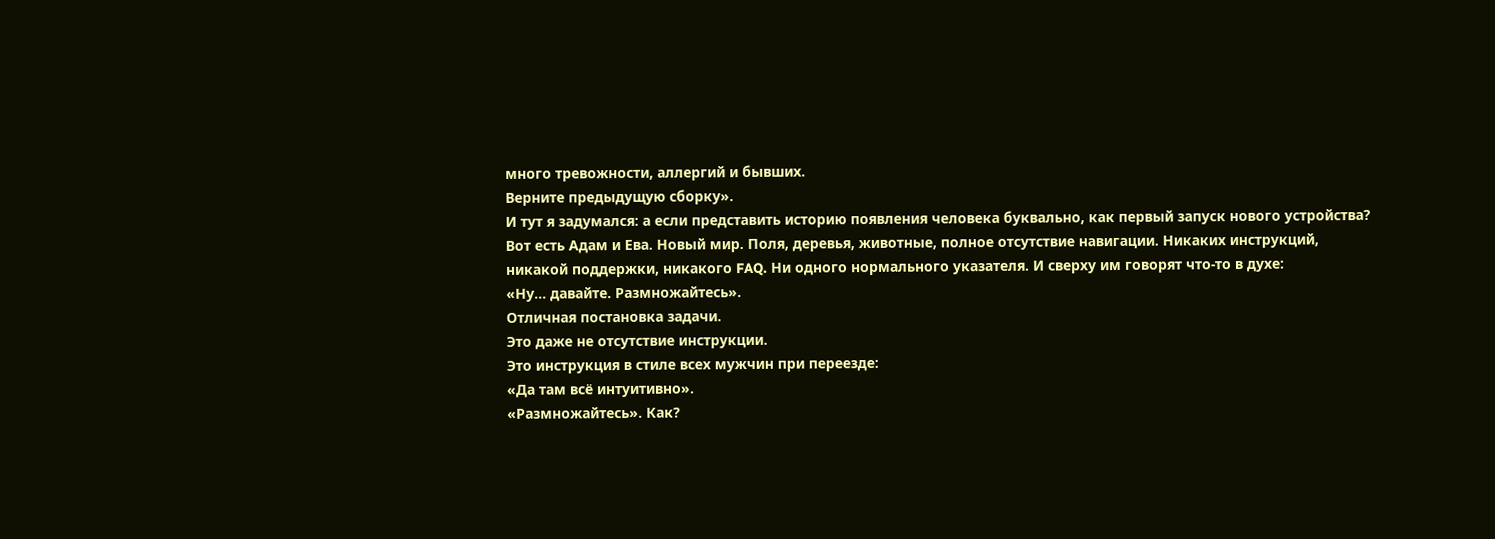много тревожности, аллергий и бывших.
Верните предыдущую сборку».
И тут я задумался: а если представить историю появления человека буквально, как первый запуск нового устройства?
Вот есть Адам и Ева. Новый мир. Поля, деревья, животные, полное отсутствие навигации. Никаких инструкций, никакой поддержки, никакого FAQ. Ни одного нормального указателя. И сверху им говорят что-то в духе:
«Ну… давайте. Размножайтесь».
Отличная постановка задачи.
Это даже не отсутствие инструкции.
Это инструкция в стиле всех мужчин при переезде:
«Да там всё интуитивно».
«Размножайтесь». Как?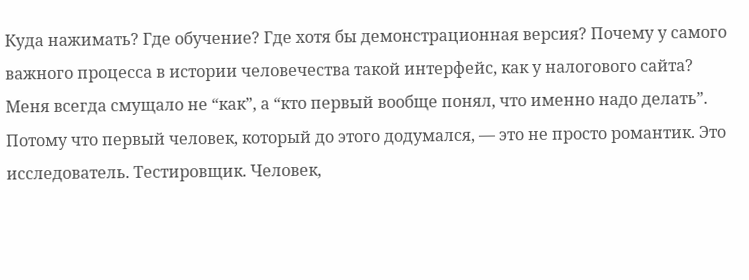Куда нажимать? Где обучение? Где хотя бы демонстрационная версия? Почему у самого важного процесса в истории человечества такой интерфейс, как у налогового сайта?
Меня всегда смущало не “как”, а “кто первый вообще понял, что именно надо делать”. Потому что первый человек, который до этого додумался, — это не просто романтик. Это исследователь. Тестировщик. Человек,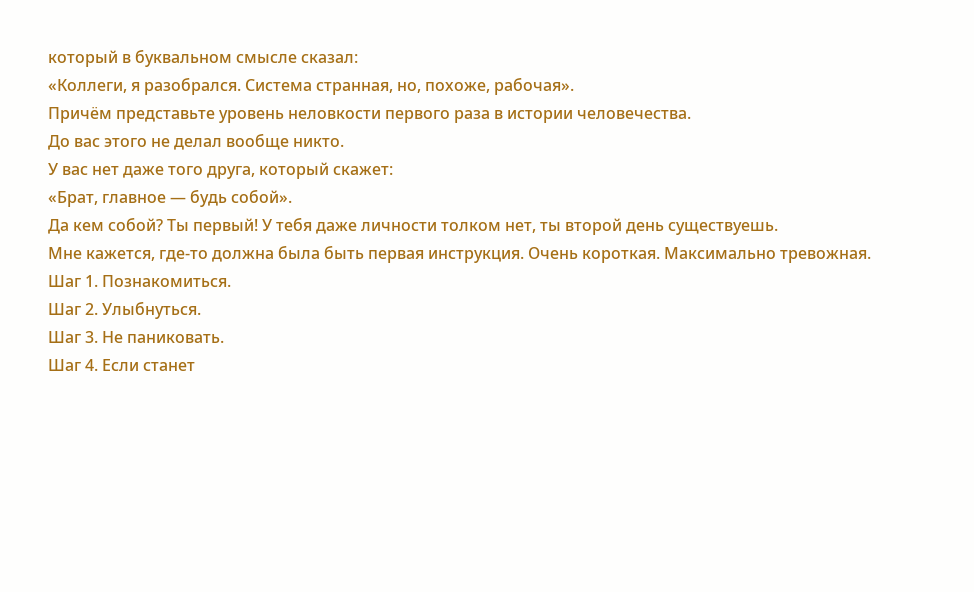который в буквальном смысле сказал:
«Коллеги, я разобрался. Система странная, но, похоже, рабочая».
Причём представьте уровень неловкости первого раза в истории человечества.
До вас этого не делал вообще никто.
У вас нет даже того друга, который скажет:
«Брат, главное — будь собой».
Да кем собой? Ты первый! У тебя даже личности толком нет, ты второй день существуешь.
Мне кажется, где-то должна была быть первая инструкция. Очень короткая. Максимально тревожная.
Шаг 1. Познакомиться.
Шаг 2. Улыбнуться.
Шаг 3. Не паниковать.
Шаг 4. Если станет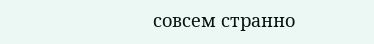совсем странно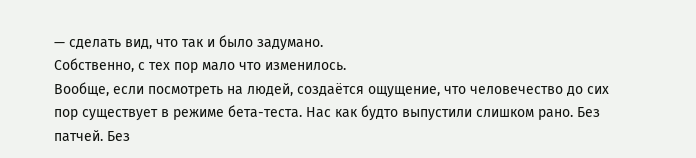— сделать вид, что так и было задумано.
Собственно, с тех пор мало что изменилось.
Вообще, если посмотреть на людей, создаётся ощущение, что человечество до сих пор существует в режиме бета-теста. Нас как будто выпустили слишком рано. Без патчей. Без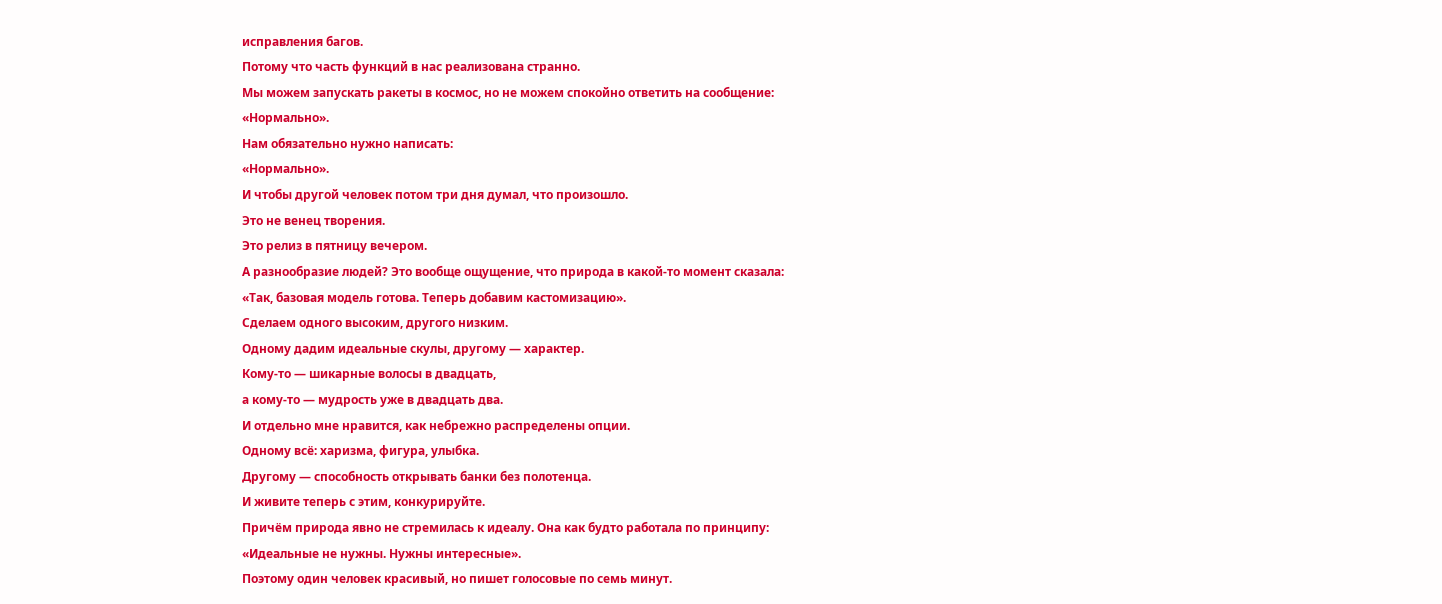исправления багов.
Потому что часть функций в нас реализована странно.
Мы можем запускать ракеты в космос, но не можем спокойно ответить на сообщение:
«Нормально».
Нам обязательно нужно написать:
«Нормально».
И чтобы другой человек потом три дня думал, что произошло.
Это не венец творения.
Это релиз в пятницу вечером.
А разнообразие людей? Это вообще ощущение, что природа в какой-то момент сказала:
«Так, базовая модель готова. Теперь добавим кастомизацию».
Сделаем одного высоким, другого низким.
Одному дадим идеальные скулы, другому — характер.
Кому-то — шикарные волосы в двадцать,
а кому-то — мудрость уже в двадцать два.
И отдельно мне нравится, как небрежно распределены опции.
Одному всё: харизма, фигура, улыбка.
Другому — способность открывать банки без полотенца.
И живите теперь с этим, конкурируйте.
Причём природа явно не стремилась к идеалу. Она как будто работала по принципу:
«Идеальные не нужны. Нужны интересные».
Поэтому один человек красивый, но пишет голосовые по семь минут.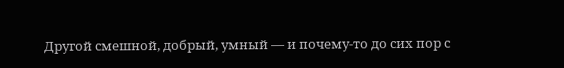Другой смешной, добрый, умный — и почему-то до сих пор с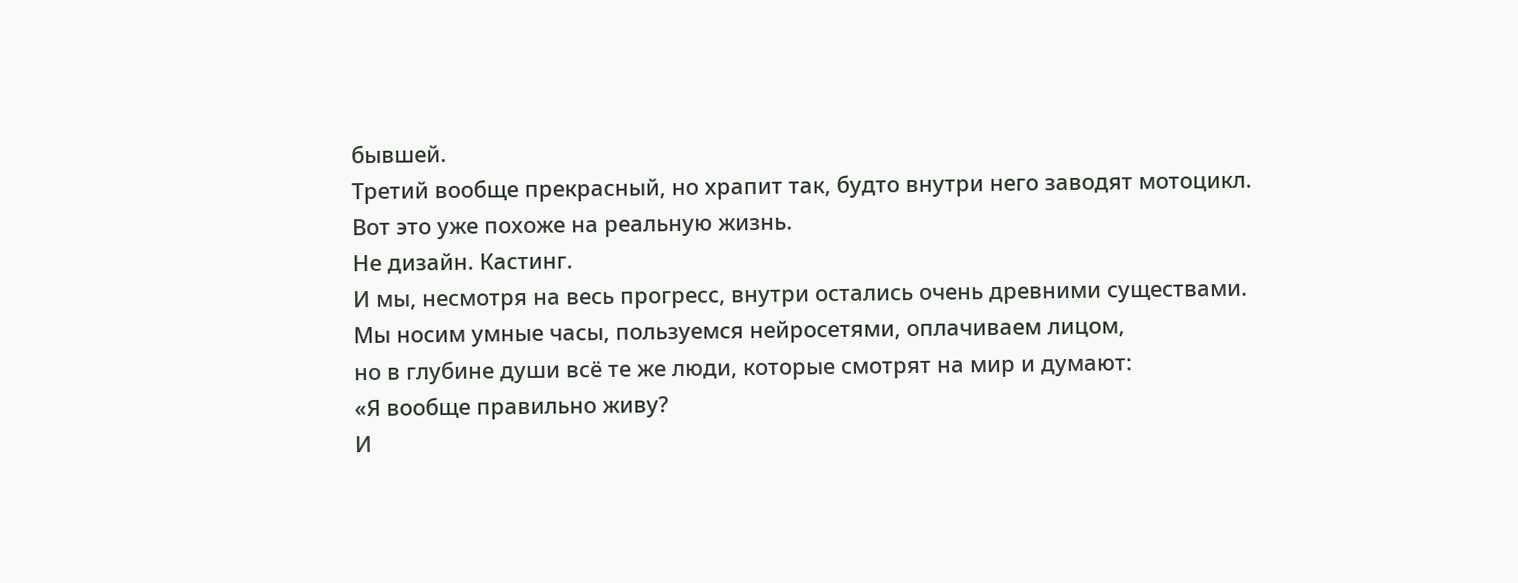бывшей.
Третий вообще прекрасный, но храпит так, будто внутри него заводят мотоцикл.
Вот это уже похоже на реальную жизнь.
Не дизайн. Кастинг.
И мы, несмотря на весь прогресс, внутри остались очень древними существами.
Мы носим умные часы, пользуемся нейросетями, оплачиваем лицом,
но в глубине души всё те же люди, которые смотрят на мир и думают:
«Я вообще правильно живу?
И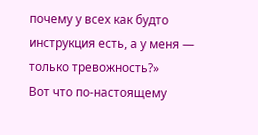почему у всех как будто инструкция есть, а у меня — только тревожность?»
Вот что по-настоящему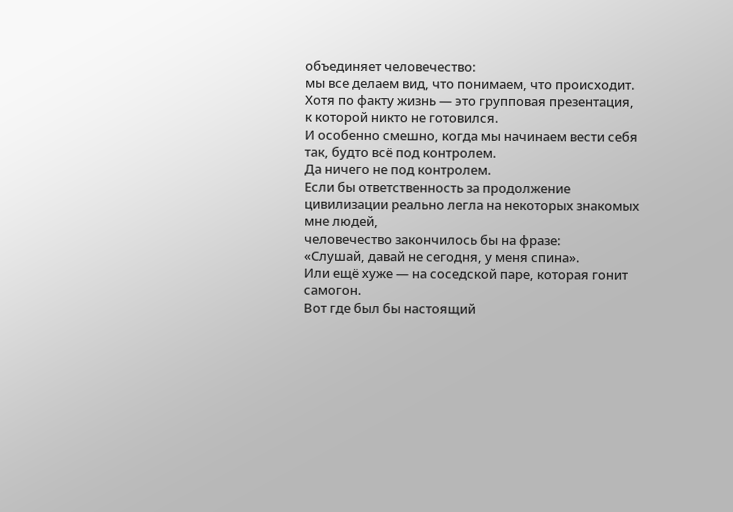объединяет человечество:
мы все делаем вид, что понимаем, что происходит.
Хотя по факту жизнь — это групповая презентация,
к которой никто не готовился.
И особенно смешно, когда мы начинаем вести себя так, будто всё под контролем.
Да ничего не под контролем.
Если бы ответственность за продолжение цивилизации реально легла на некоторых знакомых мне людей,
человечество закончилось бы на фразе:
«Слушай, давай не сегодня, у меня спина».
Или ещё хуже — на соседской паре, которая гонит самогон.
Вот где был бы настоящий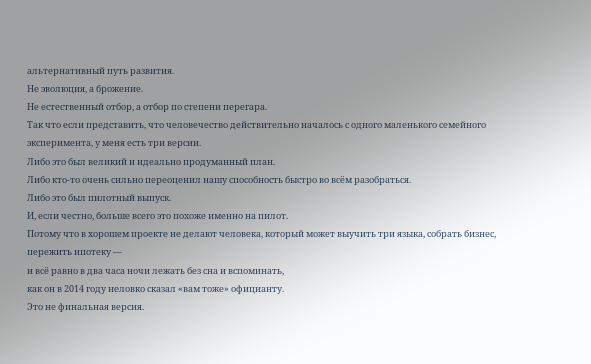альтернативный путь развития.
Не эволюция, а брожение.
Не естественный отбор, а отбор по степени перегара.
Так что если представить, что человечество действительно началось с одного маленького семейного эксперимента, у меня есть три версии.
Либо это был великий и идеально продуманный план.
Либо кто-то очень сильно переоценил нашу способность быстро во всём разобраться.
Либо это был пилотный выпуск.
И, если честно, больше всего это похоже именно на пилот.
Потому что в хорошем проекте не делают человека, который может выучить три языка, собрать бизнес, пережить ипотеку —
и всё равно в два часа ночи лежать без сна и вспоминать,
как он в 2014 году неловко сказал «вам тоже» официанту.
Это не финальная версия.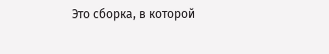Это сборка, в которой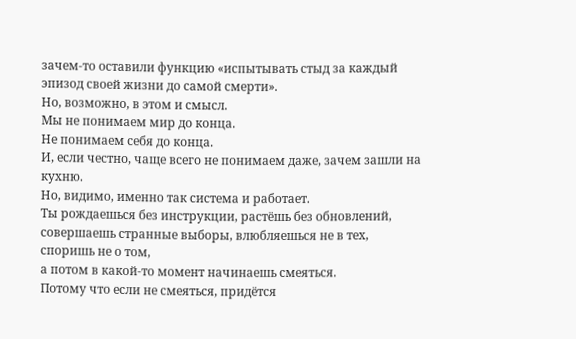зачем-то оставили функцию «испытывать стыд за каждый эпизод своей жизни до самой смерти».
Но, возможно, в этом и смысл.
Мы не понимаем мир до конца.
Не понимаем себя до конца.
И, если честно, чаще всего не понимаем даже, зачем зашли на кухню.
Но, видимо, именно так система и работает.
Ты рождаешься без инструкции, растёшь без обновлений,
совершаешь странные выборы, влюбляешься не в тех, споришь не о том,
а потом в какой-то момент начинаешь смеяться.
Потому что если не смеяться, придётся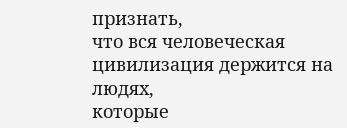признать,
что вся человеческая цивилизация держится на людях,
которые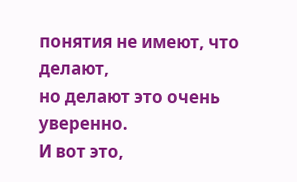понятия не имеют, что делают,
но делают это очень уверенно.
И вот это,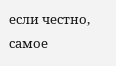если честно, самое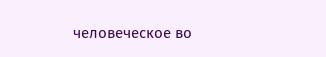человеческое во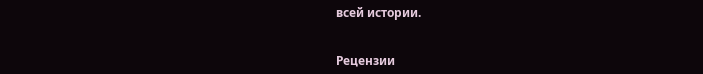всей истории.


Рецензии